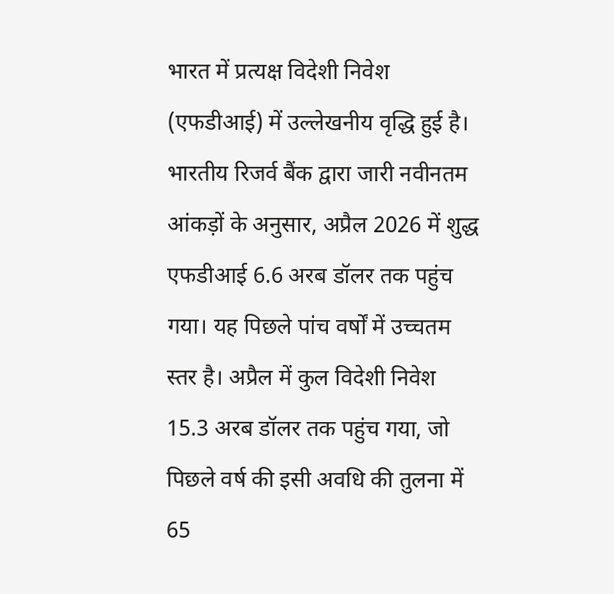भारत में प्रत्यक्ष विदेशी निवेश (एफडीआई) में उल्लेखनीय वृद्धि हुई है। भारतीय रिजर्व बैंक द्वारा जारी नवीनतम आंकड़ों के अनुसार, अप्रैल 2026 में शुद्ध एफडीआई 6.6 अरब डॉलर तक पहुंच गया। यह पिछले पांच वर्षों में उच्चतम स्तर है। अप्रैल में कुल विदेशी निवेश 15.3 अरब डॉलर तक पहुंच गया, जो पिछले वर्ष की इसी अवधि की तुलना में 65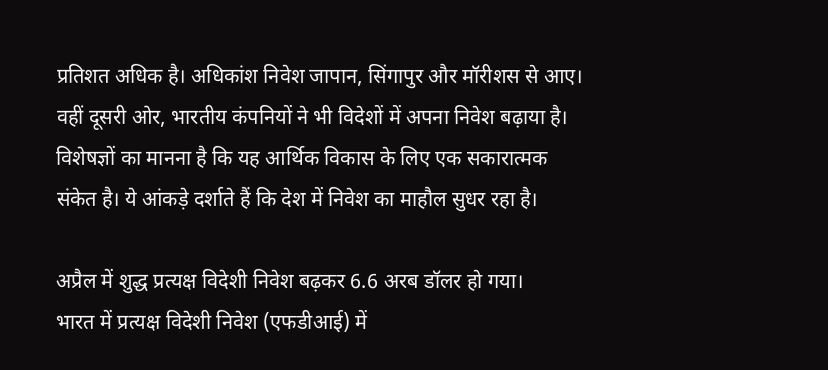प्रतिशत अधिक है। अधिकांश निवेश जापान, सिंगापुर और मॉरीशस से आए। वहीं दूसरी ओर, भारतीय कंपनियों ने भी विदेशों में अपना निवेश बढ़ाया है। विशेषज्ञों का मानना है कि यह आर्थिक विकास के लिए एक सकारात्मक संकेत है। ये आंकड़े दर्शाते हैं कि देश में निवेश का माहौल सुधर रहा है।

अप्रैल में शुद्ध प्रत्यक्ष विदेशी निवेश बढ़कर 6.6 अरब डॉलर हो गया।
भारत में प्रत्यक्ष विदेशी निवेश (एफडीआई) में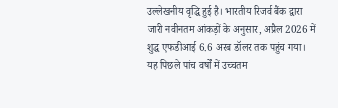उल्लेखनीय वृद्धि हुई है। भारतीय रिजर्व बैंक द्वारा जारी नवीनतम आंकड़ों के अनुसार, अप्रैल 2026 में शुद्ध एफडीआई 6.6 अरब डॉलर तक पहुंच गया। यह पिछले पांच वर्षों में उच्चतम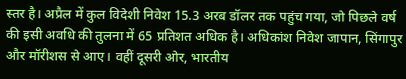स्तर है। अप्रैल में कुल विदेशी निवेश 15.3 अरब डॉलर तक पहुंच गया, जो पिछले वर्ष की इसी अवधि की तुलना में 65 प्रतिशत अधिक है। अधिकांश निवेश जापान, सिंगापुर और मॉरीशस से आए। वहीं दूसरी ओर, भारतीय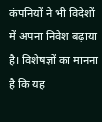कंपनियों ने भी विदेशों में अपना निवेश बढ़ाया है। विशेषज्ञों का मानना है कि यह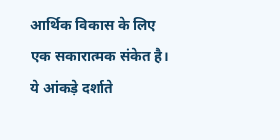आर्थिक विकास के लिए एक सकारात्मक संकेत है। ये आंकड़े दर्शाते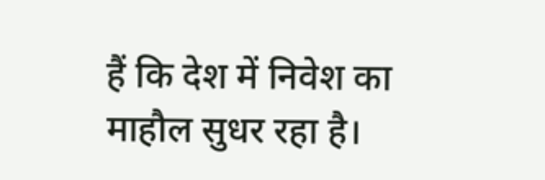हैं कि देश में निवेश का माहौल सुधर रहा है।